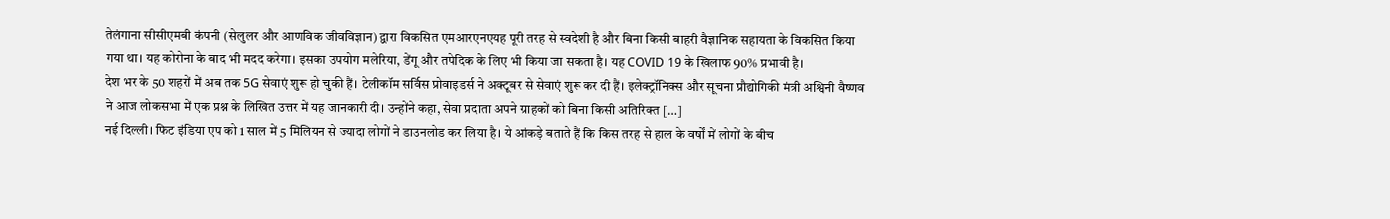तेलंगाना सीसीएमबी कंपनी (सेलुलर और आणविक जीवविज्ञान) द्वारा विकसित एमआरएनएयह पूरी तरह से स्वदेशी है और बिना किसी बाहरी वैज्ञानिक सहायता के विकसित किया गया था। यह कोरोना के बाद भी मदद करेगा। इसका उपयोग मलेरिया, डेंगू और तपेदिक के लिए भी किया जा सकता है। यह COVID 19 के खिलाफ 90% प्रभावी है।
देश भर के 50 शहरों में अब तक 5G सेवाएं शुरू हो चुकी हैं। टेलीकॉम सर्विस प्रोवाइडर्स ने अक्टूबर से सेवाएं शुरू कर दी हैं। इलेक्ट्रॉनिक्स और सूचना प्रौद्योगिकी मंत्री अश्विनी वैष्णव ने आज लोकसभा में एक प्रश्न के लिखित उत्तर में यह जानकारी दी। उन्होंने कहा, सेवा प्रदाता अपने ग्राहकों को बिना किसी अतिरिक्त […]
नई दिल्ली। फिट इंडिया एप को 1 साल में 5 मिलियन से ज्यादा लोगों ने डाउनलोड कर लिया है। ये आंकड़े बताते हैं कि किस तरह से हाल के वर्षों में लोगों के बीच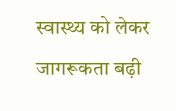स्वास्थ्य को लेकर जागरूकता बढ़ी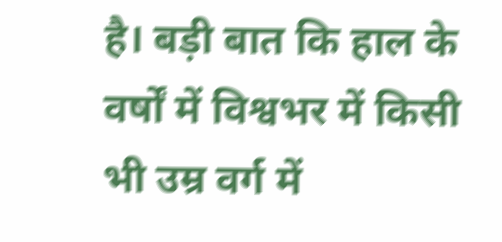है। बड़ी बात कि हाल के वर्षों में विश्वभर में किसी भी उम्र वर्ग में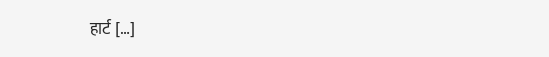हार्ट […]